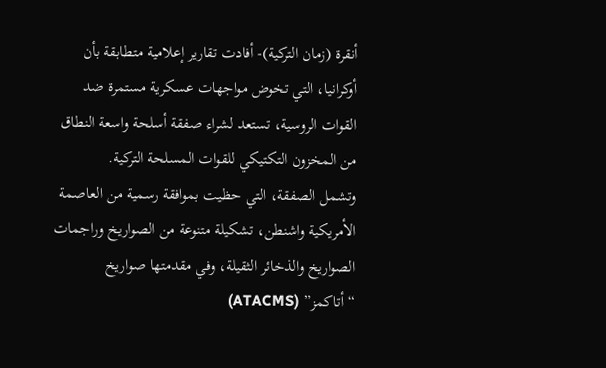أنقرة (زمان التركية)- أفادت تقارير إعلامية متطابقة بأن أوكرانيا، التي تخوض مواجهات عسكرية مستمرة ضد القوات الروسية، تستعد لشراء صفقة أسلحة واسعة النطاق من المخزون التكتيكي للقوات المسلحة التركية.
وتشمل الصفقة، التي حظيت بموافقة رسمية من العاصمة الأمريكية واشنطن، تشكيلة متنوعة من الصواريخ وراجمات الصواريخ والذخائر الثقيلة، وفي مقدمتها صواريخ “أتاكمز” (ATACMS)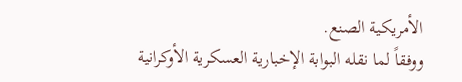الأمريكية الصنع.
ووفقاً لما نقله البوابة الإخبارية العسكرية الأوكرانية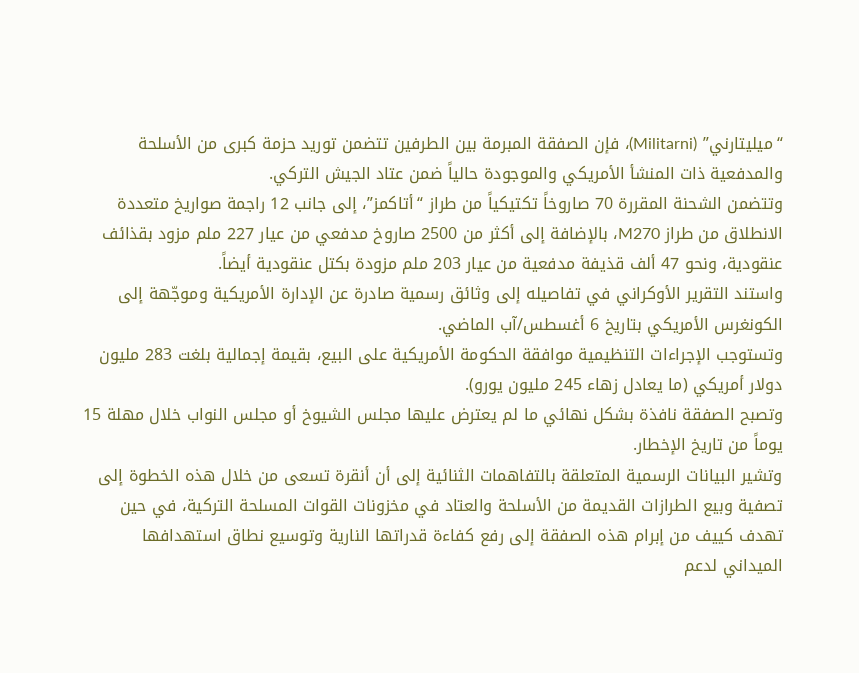“ميليتارني” (Militarni)، فإن الصفقة المبرمة بين الطرفين تتضمن توريد حزمة كبرى من الأسلحة والمدفعية ذات المنشأ الأمريكي والموجودة حالياً ضمن عتاد الجيش التركي.
وتتضمن الشحنة المقررة 70 صاروخاً تكتيكياً من طراز “أتاكمز”، إلى جانب 12 راجمة صواريخ متعددة الانطلاق من طراز M270، بالإضافة إلى أكثر من 2500 صاروخ مدفعي من عيار 227 ملم مزود بقذائف عنقودية، ونحو 47 ألف قذيفة مدفعية من عيار 203 ملم مزودة بكتل عنقودية أيضاً.
واستند التقرير الأوكراني في تفاصيله إلى وثائق رسمية صادرة عن الإدارة الأمريكية وموجّهة إلى الكونغرس الأمريكي بتاريخ 6 أغسطس/آب الماضي.
وتستوجب الإجراءات التنظيمية موافقة الحكومة الأمريكية على البيع، بقيمة إجمالية بلغت 283 مليون دولار أمريكي (ما يعادل زهاء 245 مليون يورو).
وتصبح الصفقة نافذة بشكل نهائي ما لم يعترض عليها مجلس الشيوخ أو مجلس النواب خلال مهلة 15 يوماً من تاريخ الإخطار.
وتشير البيانات الرسمية المتعلقة بالتفاهمات الثنائية إلى أن أنقرة تسعى من خلال هذه الخطوة إلى تصفية وبيع الطرازات القديمة من الأسلحة والعتاد في مخزونات القوات المسلحة التركية، في حين تهدف كييف من إبرام هذه الصفقة إلى رفع كفاءة قدراتها النارية وتوسيع نطاق استهدافها الميداني لدعم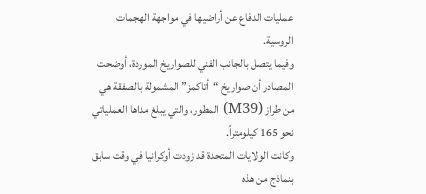عمليات الدفاع عن أراضيها في مواجهة الهجمات الروسية.
وفيما يتصل بالجانب الفني للصواريخ الموردة، أوضحت المصادر أن صواريخ “أتاكمز” المشمولة بالصفقة هي من طراز (M39) المطور، والتي يبلغ مداها العملياتي نحو 165 كيلومتراً.
وكانت الولايات المتحدة قد زودت أوكرانيا في وقت سابق بنماذج من هذه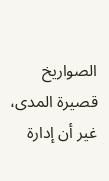الصواريخ قصيرة المدى، غير أن إدارة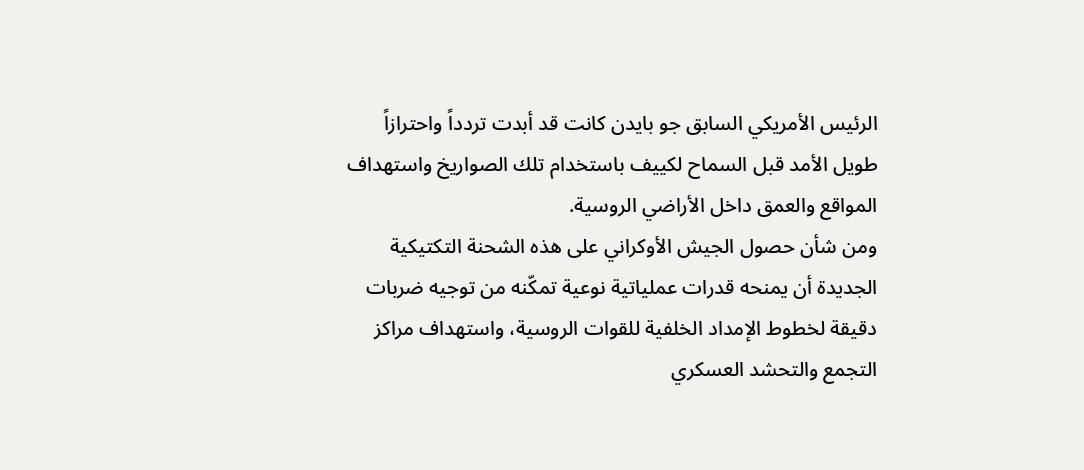الرئيس الأمريكي السابق جو بايدن كانت قد أبدت تردداً واحترازاً طويل الأمد قبل السماح لكييف باستخدام تلك الصواريخ واستهداف المواقع والعمق داخل الأراضي الروسية.
ومن شأن حصول الجيش الأوكراني على هذه الشحنة التكتيكية الجديدة أن يمنحه قدرات عملياتية نوعية تمكّنه من توجيه ضربات دقيقة لخطوط الإمداد الخلفية للقوات الروسية، واستهداف مراكز التجمع والتحشد العسكري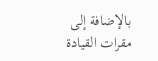بالإضافة إلى مقرات القيادة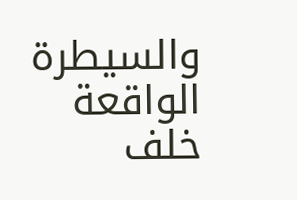والسيطرة الواقعة خلف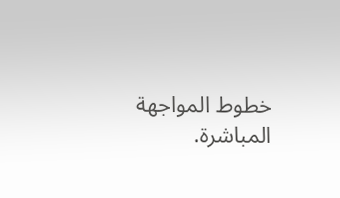خطوط المواجهة المباشرة.